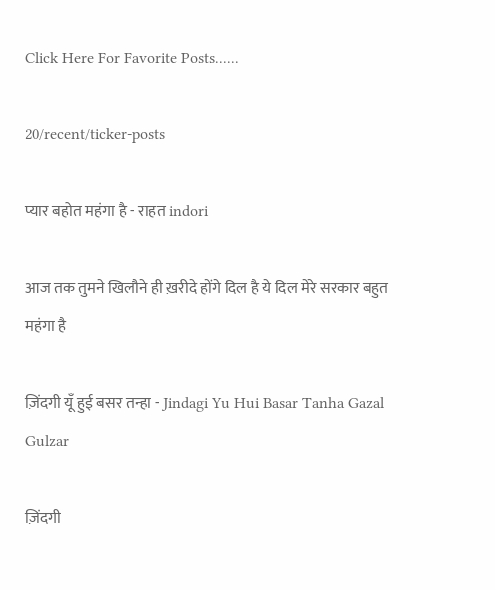Click Here For Favorite Posts......

20/recent/ticker-posts

प्यार बहोत महंगा है - राहत indori

आज तक तुमने खिलौने ही ख़रीदे होंगे दिल है ये दिल मेरे सरकार बहुत महंगा है

ज़िंदगी यूँ हुई बसर तन्हा - Jindagi Yu Hui Basar Tanha Gazal Gulzar

ज़िंदगी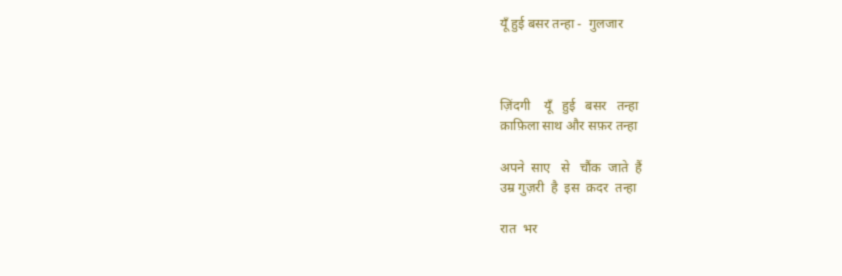यूँ हुई बसर तन्हा -  गुलजार



ज़िंदगी    यूँ   हुई   बसर   तन्हा
क़ाफ़िला साथ और सफ़र तन्हा

अपने  साए   से   चौंक  जाते  हैं
उम्र गुज़री  है  इस  क़दर  तन्हा

रात  भर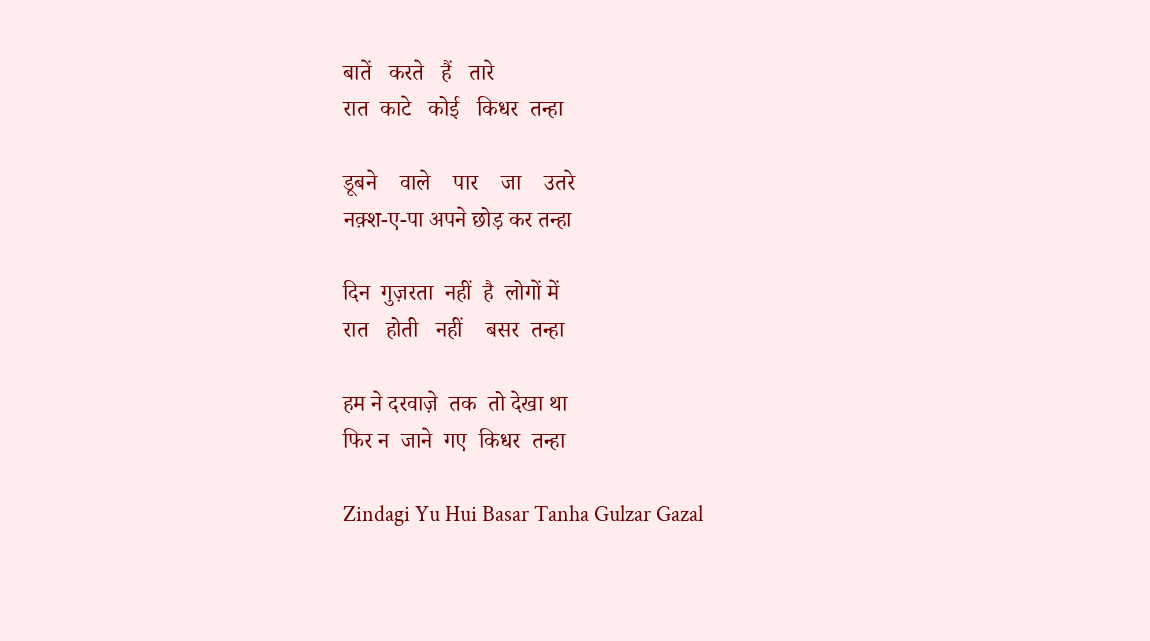बातें   करते   हैं   तारे
रात  काटे   कोई   किधर  तन्हा

डूबने    वाले    पार    जा    उतरे
नक़्श-ए-पा अपने छोड़ कर तन्हा

दिन  गुज़रता  नहीं  है  लोगों में
रात   होती   नहीं    बसर  तन्हा

हम ने दरवाज़े  तक  तो देखा था
फिर न  जाने  गए  किधर  तन्हा

Zindagi Yu Hui Basar Tanha Gulzar Gazal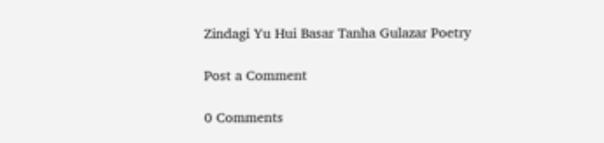Zindagi Yu Hui Basar Tanha Gulazar Poetry

Post a Comment

0 Comments